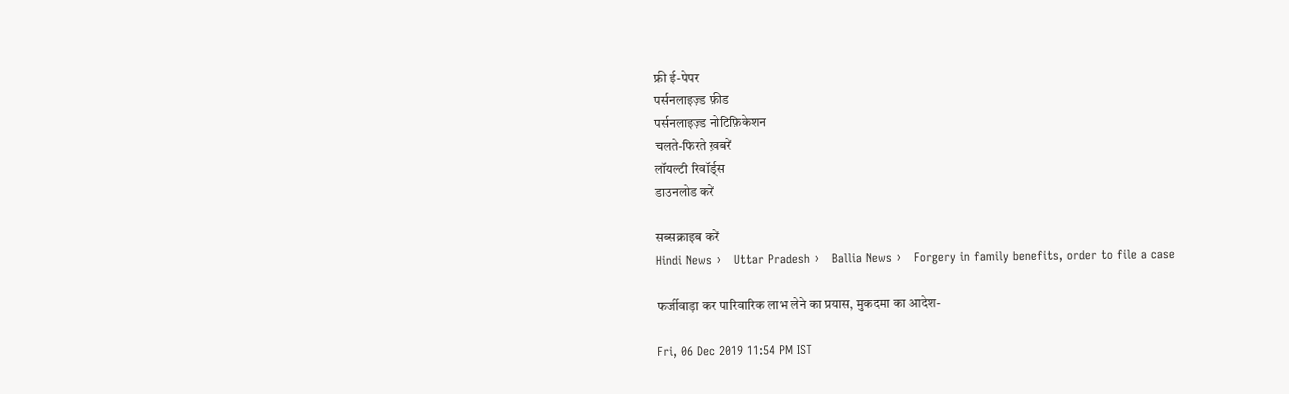फ्री ई-पेपर
पर्सनलाइज़्ड फ़ीड
पर्सनलाइज़्ड नोटिफ़िकेशन
चलते-फिरते ख़बरें
लॉयल्टी रिवॉर्ड्स
डाउनलोड करें

सब्सक्राइब करें
Hindi News ›   Uttar Pradesh ›   Ballia News ›   Forgery in family benefits, order to file a case

फर्जीवाड़ा कर पारिवारिक लाभ लेने का प्रयास, मुकदमा का आदेश-

Fri, 06 Dec 2019 11:54 PM IST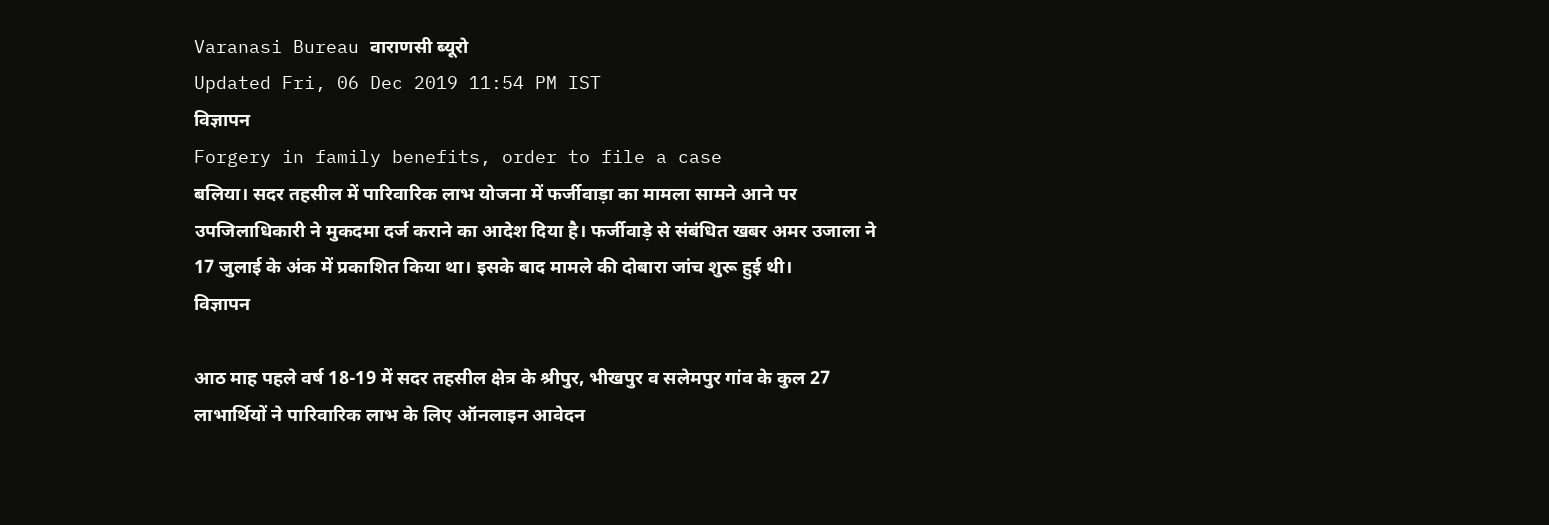Varanasi Bureau वाराणसी ब्यूरो
Updated Fri, 06 Dec 2019 11:54 PM IST
विज्ञापन
Forgery in family benefits, order to file a case
बलिया। सदर तहसील में पारिवारिक लाभ योजना में फर्जीवाड़ा का मामला सामने आने पर उपजिलाधिकारी ने मुकदमा दर्ज कराने का आदेश दिया है। फर्जीवाड़े से संबंधित खबर अमर उजाला ने 17 जुलाई के अंक में प्रकाशित किया था। इसके बाद मामले की दोबारा जांच शुरू हुई थी।
विज्ञापन

आठ माह पहले वर्ष 18-19 में सदर तहसील क्षेत्र के श्रीपुर, भीखपुर व सलेमपुर गांव के कुल 27 लाभार्थियों ने पारिवारिक लाभ के लिए ऑनलाइन आवेदन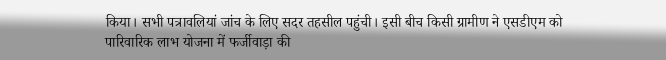किया। सभी पत्रावलियां जांच के लिए सदर तहसील पहुंची। इसी बीच किसी ग्रामीण ने एसडीएम को पारिवारिक लाभ योजना में फर्जीवाड़ा की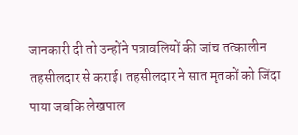जानकारी दी तो उन्होंने पत्रावलियों की जांच तत्कालीन तहसीलदार से कराई। तहसीलदार ने सात मृतकों को जिंदा पाया जबकि लेखपाल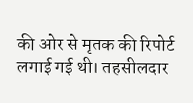की ओर से मृतक की रिपोर्ट लगाई गई थी। तहसीलदार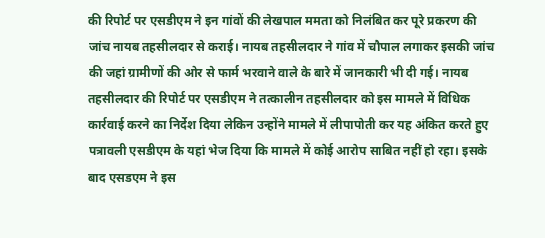की रिपोर्ट पर एसडीएम ने इन गांवों की लेखपाल ममता को निलंबित कर पूरे प्रकरण की जांच नायब तहसीलदार से कराई। नायब तहसीलदार ने गांव में चौपाल लगाकर इसकी जांच की जहां ग्रामीणों की ओर से फार्म भरवाने वाले के बारे में जानकारी भी दी गई। नायब तहसीलदार की रिपोर्ट पर एसडीएम ने तत्कालीन तहसीलदार को इस मामले में विधिक कार्रवाई करने का निर्देश दिया लेकिन उन्होंने मामले में लीपापोती कर यह अंकित करते हुए पत्रावली एसडीएम के यहां भेज दिया कि मामले में कोई आरोप साबित नहीं हो रहा। इसके बाद एसडएम ने इस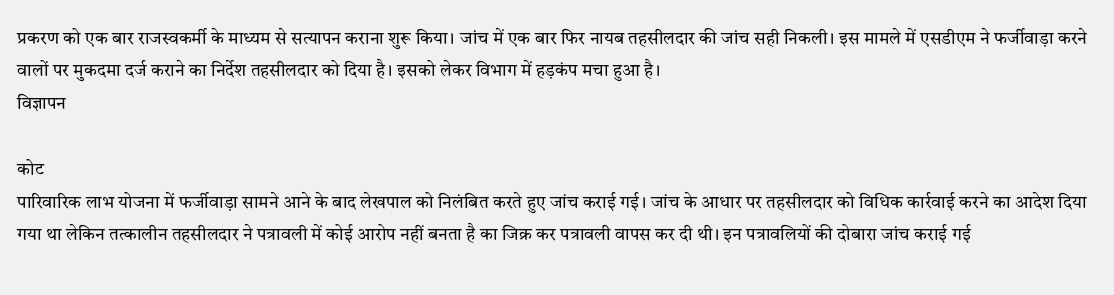प्रकरण को एक बार राजस्वकर्मी के माध्यम से सत्यापन कराना शुरू किया। जांच में एक बार फिर नायब तहसीलदार की जांच सही निकली। इस मामले में एसडीएम ने फर्जीवाड़ा करने वालों पर मुकदमा दर्ज कराने का निर्देश तहसीलदार को दिया है। इसको लेकर विभाग में हड़कंप मचा हुआ है।
विज्ञापन

कोट
पारिवारिक लाभ योजना में फर्जीवाड़ा सामने आने के बाद लेखपाल को निलंबित करते हुए जांच कराई गई। जांच के आधार पर तहसीलदार को विधिक कार्रवाई करने का आदेश दिया गया था लेकिन तत्कालीन तहसीलदार ने पत्रावली में कोई आरोप नहीं बनता है का जिक्र कर पत्रावली वापस कर दी थी। इन पत्रावलियों की दोबारा जांच कराई गई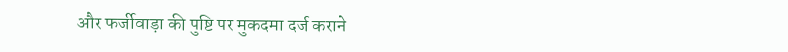और फर्जीवाड़ा की पुष्टि पर मुकदमा दर्ज कराने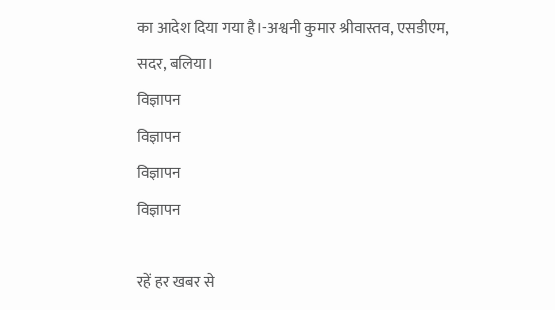का आदेश दिया गया है।-अश्वनी कुमार श्रीवास्तव, एसडीएम, सदर, बलिया।
विज्ञापन
विज्ञापन
विज्ञापन
विज्ञापन

रहें हर खबर से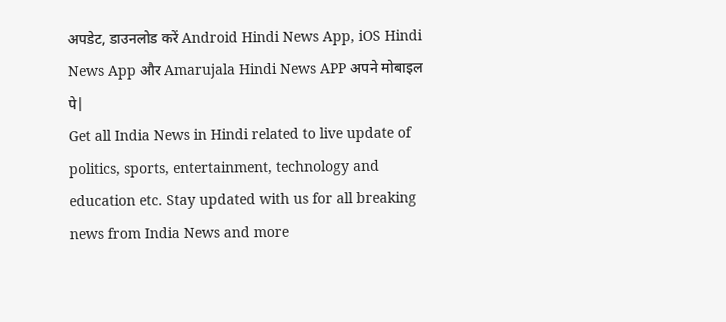अपडेट, डाउनलोड करें Android Hindi News App, iOS Hindi News App और Amarujala Hindi News APP अपने मोबाइल पे|
Get all India News in Hindi related to live update of politics, sports, entertainment, technology and education etc. Stay updated with us for all breaking news from India News and more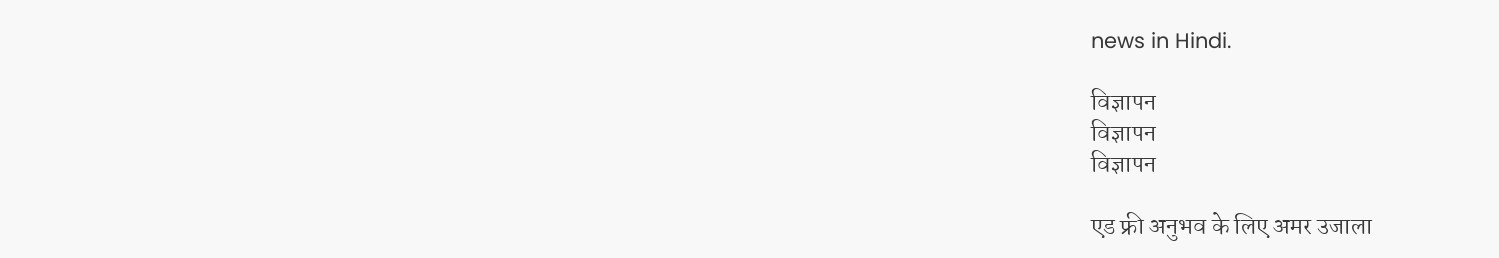news in Hindi.

विज्ञापन
विज्ञापन
विज्ञापन

एड फ्री अनुभव के लिए अमर उजाला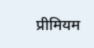प्रीमियम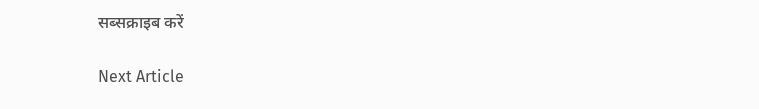सब्सक्राइब करें

Next Article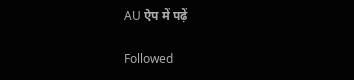AU ऐप में पढ़ें

Followed